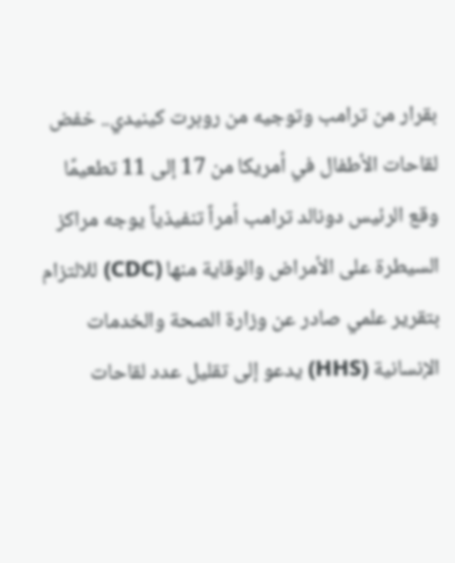بقرار من ترامب وتوجيه من روبرت كينيدي.. خفض لقاحات الأطفال في أمريكا من 17 إلى 11 تطعيمًا
وقع الرئيس دونالد ترامب أمراً تنفيذياً يوجه مراكز السيطرة على الأمراض والوقاية منها (CDC) للالتزام بتقرير علمي صادر عن وزارة الصحة والخدمات الإنسانية (HHS) يدعو إلى تقليل عدد لقاحات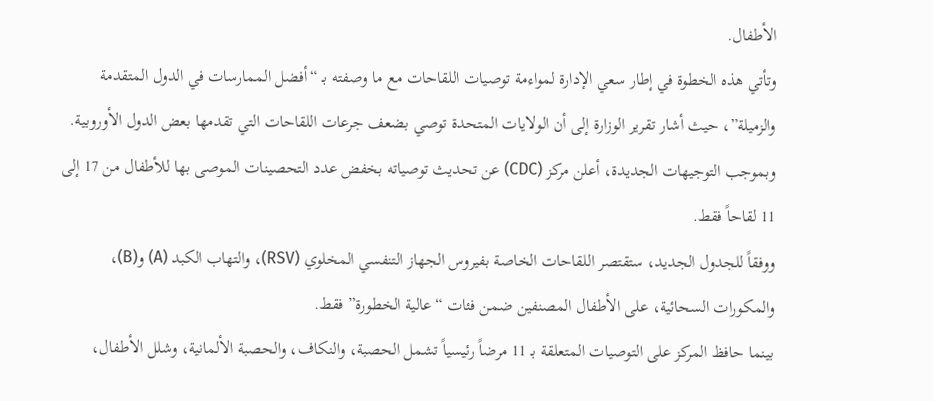الأطفال.
وتأتي هذه الخطوة في إطار سعي الإدارة لمواءمة توصيات اللقاحات مع ما وصفته بـ “أفضل الممارسات في الدول المتقدمة والزميلة”، حيث أشار تقرير الوزارة إلى أن الولايات المتحدة توصي بضعف جرعات اللقاحات التي تقدمها بعض الدول الأوروبية.
وبموجب التوجيهات الجديدة، أعلن مركز (CDC) عن تحديث توصياته بخفض عدد التحصينات الموصى بها للأطفال من 17 إلى 11 لقاحاً فقط.
ووفقاً للجدول الجديد، ستقتصر اللقاحات الخاصة بفيروس الجهاز التنفسي المخلوي (RSV)، والتهاب الكبد (A) و(B)، والمكورات السحائية، على الأطفال المصنفين ضمن فئات “عالية الخطورة” فقط.
بينما حافظ المركز على التوصيات المتعلقة بـ 11 مرضاً رئيسياً تشمل الحصبة، والنكاف، والحصبة الألمانية، وشلل الأطفال،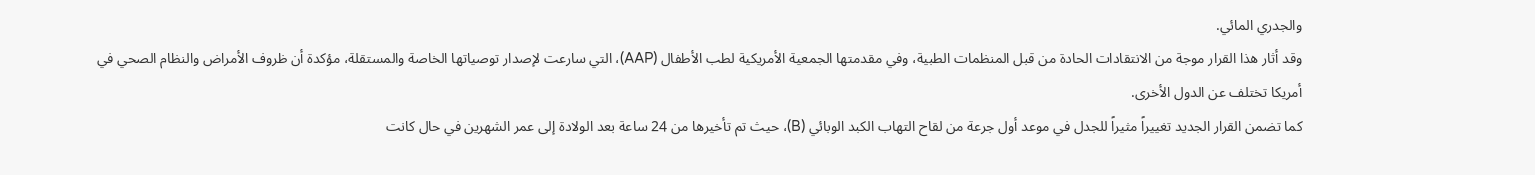والجدري المائي.
وقد أثار هذا القرار موجة من الانتقادات الحادة من قبل المنظمات الطبية، وفي مقدمتها الجمعية الأمريكية لطب الأطفال (AAP)، التي سارعت لإصدار توصياتها الخاصة والمستقلة، مؤكدة أن ظروف الأمراض والنظام الصحي في أمريكا تختلف عن الدول الأخرى.
كما تضمن القرار الجديد تغييراً مثيراً للجدل في موعد أول جرعة من لقاح التهاب الكبد الوبائي (B)، حيث تم تأخيرها من 24 ساعة بعد الولادة إلى عمر الشهرين في حال كانت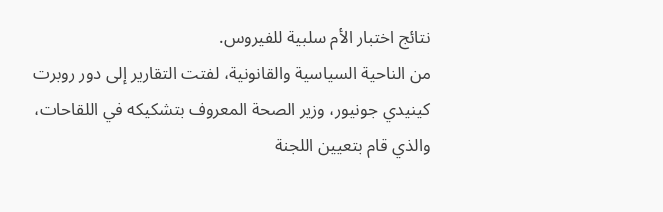نتائج اختبار الأم سلبية للفيروس.
من الناحية السياسية والقانونية، لفتت التقارير إلى دور روبرت كينيدي جونيور، وزير الصحة المعروف بتشكيكه في اللقاحات، والذي قام بتعيين اللجنة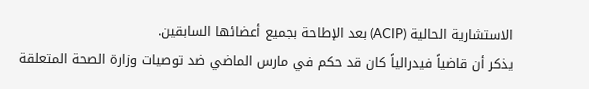الاستشارية الحالية (ACIP) بعد الإطاحة بجميع أعضائها السابقين.
يذكر أن قاضياً فيدرالياً كان قد حكم في مارس الماضي ضد توصيات وزارة الصحة المتعلقة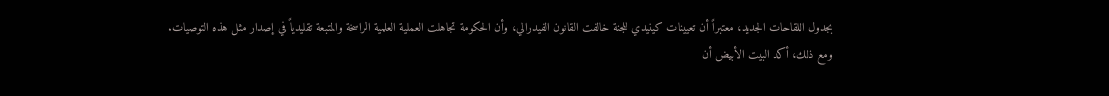بجدول اللقاحات الجديد، معتبراً أن تعيينات كينيدي للجنة خالفت القانون الفيدرالي، وأن الحكومة تجاهلت العملية العلمية الراسخة والمتبعة تقليدياً في إصدار مثل هذه التوصيات.
ومع ذلك، أكد البيت الأبيض أن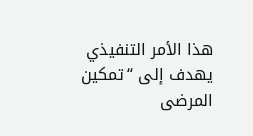هذا الأمر التنفيذي يهدف إلى “تمكين المرضى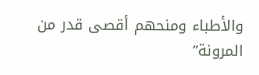والأطباء ومنحهم أقصى قدر من المرونة”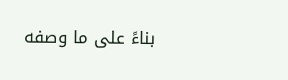بناءً على ما وصفه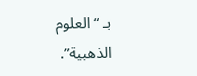بـ “العلوم الذهبية”.